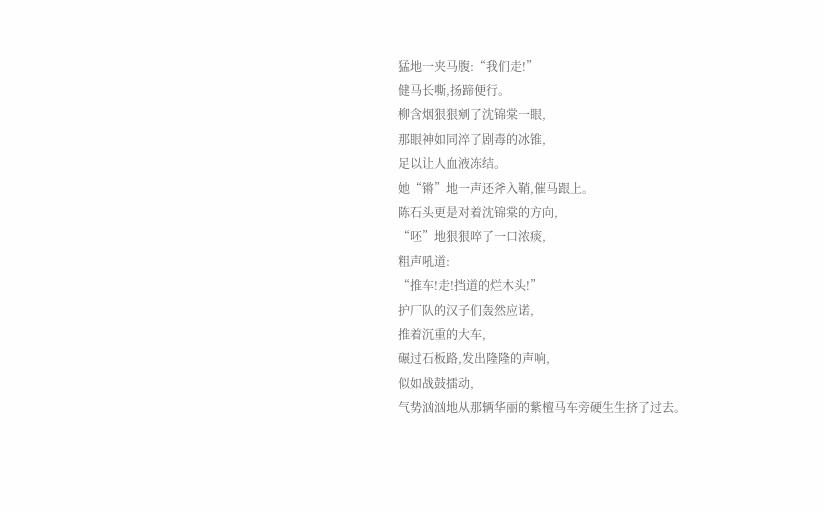猛地一夹马腹:“我们走!”
健马长嘶,扬蹄便行。
柳含烟狠狠剜了沈锦棠一眼,
那眼神如同淬了剧毒的冰锥,
足以让人血液冻结。
她“锵”地一声还斧入鞘,催马跟上。
陈石头更是对着沈锦棠的方向,
“呸”地狠狠啐了一口浓痰,
粗声吼道:
“推车!走!挡道的烂木头!”
护厂队的汉子们轰然应诺,
推着沉重的大车,
碾过石板路,发出隆隆的声响,
似如战鼓擂动,
气势汹汹地从那辆华丽的紫檀马车旁硬生生挤了过去。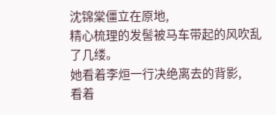沈锦棠僵立在原地,
精心梳理的发髻被马车带起的风吹乱了几缕。
她看着李烜一行决绝离去的背影,
看着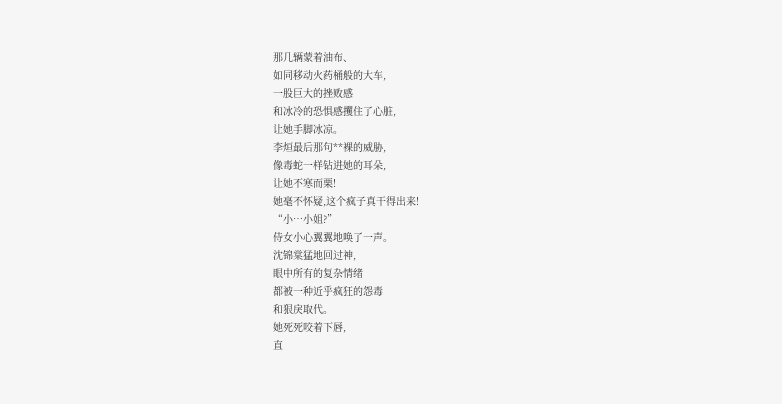那几辆蒙着油布、
如同移动火药桶般的大车,
一股巨大的挫败感
和冰冷的恐惧感攫住了心脏,
让她手脚冰凉。
李烜最后那句**裸的威胁,
像毒蛇一样钻进她的耳朵,
让她不寒而栗!
她毫不怀疑,这个疯子真干得出来!
“小…小姐?”
侍女小心翼翼地唤了一声。
沈锦棠猛地回过神,
眼中所有的复杂情绪
都被一种近乎疯狂的怨毒
和狠戾取代。
她死死咬着下唇,
直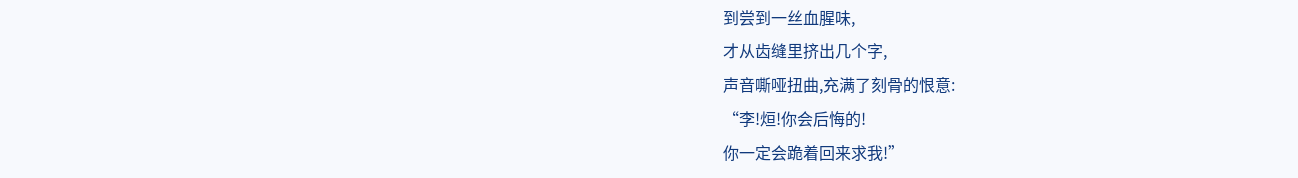到尝到一丝血腥味,
才从齿缝里挤出几个字,
声音嘶哑扭曲,充满了刻骨的恨意:
“李!烜!你会后悔的!
你一定会跪着回来求我!”